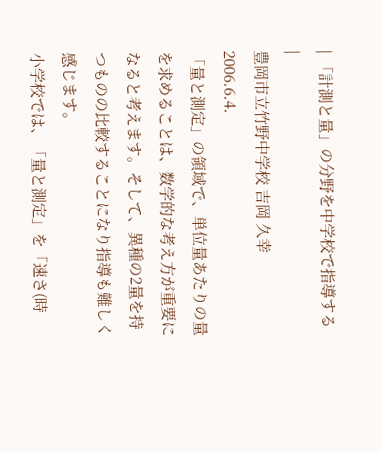| 「計測と量」の分野を中学校で指導する |
豊岡市立竹野中学校 吉岡 久幸
2006.6.4.
「量と測定」の領域で、単位量あたりの量を求めることは、数学的な考え方が重要になると考えます。そして、異種の2量を持つものの比較することになり指導も難しく感じます。
小学校では、「量と測定」を「速さ(時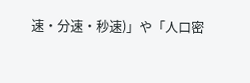速・分速・秒速)」や「人口密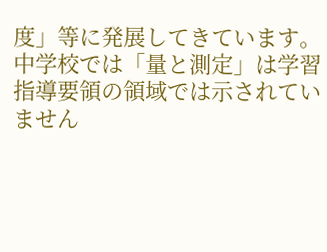度」等に発展してきています。
中学校では「量と測定」は学習指導要領の領域では示されていません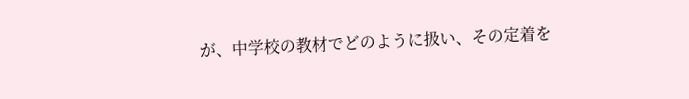が、中学校の教材でどのように扱い、その定着を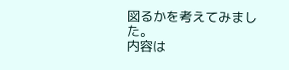図るかを考えてみました。
内容は